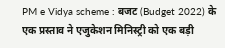PM e Vidya scheme : बजट (Budget 2022) के एक प्रस्ताव ने एजुकेशन मिनिस्ट्री को एक बड़ी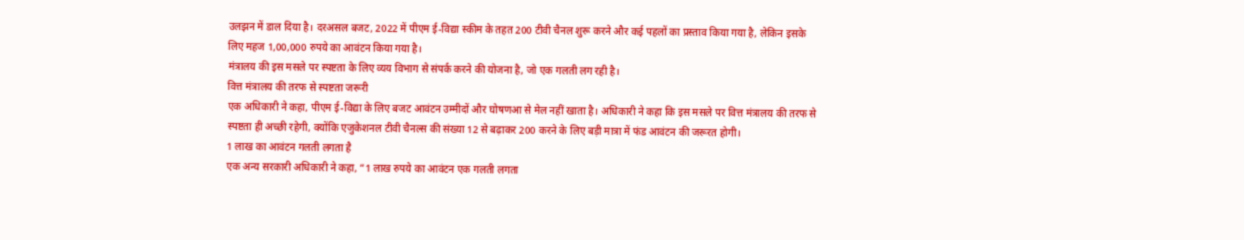उलझन में डाल दिया है। दरअसल बजट, 2022 में पीएम ई-विद्या स्कीम के तहत 200 टीवी चैनल शुरू करने और कई पहलों का प्रस्ताव किया गया है, लेकिन इसके लिए महज 1,00,000 रुपये का आवंटन किया गया है।
मंत्रालय की इस मसले पर स्पष्टता के लिए व्यय विभाग से संपर्क करने की योजना है, जो एक गलती लग रही है।
वित्त मंत्रालय की तरफ से स्पष्टता जरूरी
एक अधिकारी ने कहा, पीएम ई-विद्या के लिए बजट आवंटन उम्मीदों और घोषणआ से मेल नहीं खाता है। अधिकारी ने कहा कि इस मसले पर वित्त मंत्रालय की तरफ से स्पष्टता ही अच्छी रहेगी, क्योंकि एजुकेशनल टीवी चैनल्स की संख्या 12 से बढ़ाकर 200 करने के लिए बड़ी मात्रा में फंड आवंटन की जरूरत होगी।
1 लाख का आवंटन गलती लगता है
एक अन्य सरकारी अधिकारी ने कहा, “1 लाख रुपये का आवंटन एक गलती लगता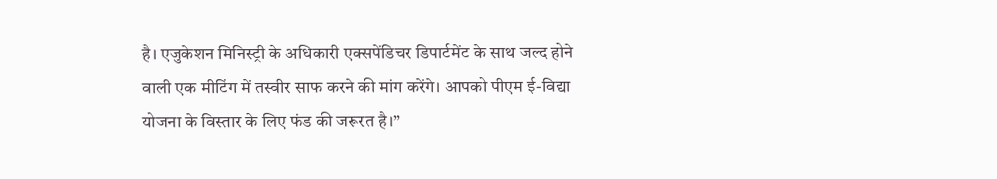है। एजुकेशन मिनिस्ट्री के अधिकारी एक्सपेंडिचर डिपार्टमेंट के साथ जल्द होने वाली एक मीटिंग में तस्वीर साफ करने की मांग करेंगे। आपको पीएम ई-विद्या योजना के विस्तार के लिए फंड की जरूरत है।”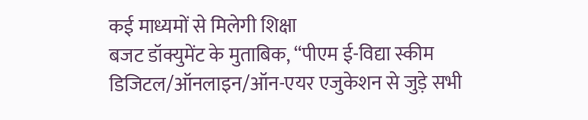कई माध्यमों से मिलेगी शिक्षा
बजट डॉक्युमेंट के मुताबिक, “पीएम ई-विद्या स्कीम डिजिटल/ऑनलाइन/ऑन-एयर एजुकेशन से जुड़े सभी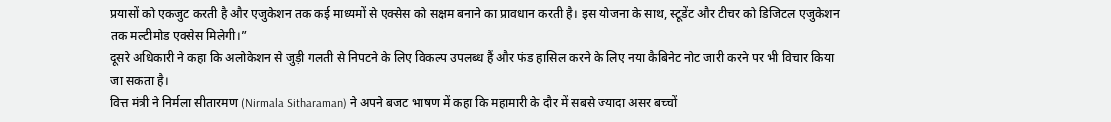प्रयासों को एकजुट करती है और एजुकेशन तक कई माध्यमों से एक्सेस को सक्षम बनाने का प्रावधान करती है। इस योजना के साथ, स्टूडेंट और टीचर को डिजिटल एजुकेशन तक मल्टीमोड एक्सेस मिलेगी।”
दूसरे अधिकारी ने कहा कि अलोकेशन से जुड़ी गलती से निपटने के लिए विकल्प उपलब्ध हैं और फंड हासिल करने के लिए नया कैबिनेट नोट जारी करने पर भी विचार किया जा सकता है।
वित्त मंत्री ने निर्मला सीतारमण (Nirmala Sitharaman) ने अपने बजट भाषण में कहा कि महामारी के दौर में सबसे ज्यादा असर बच्चों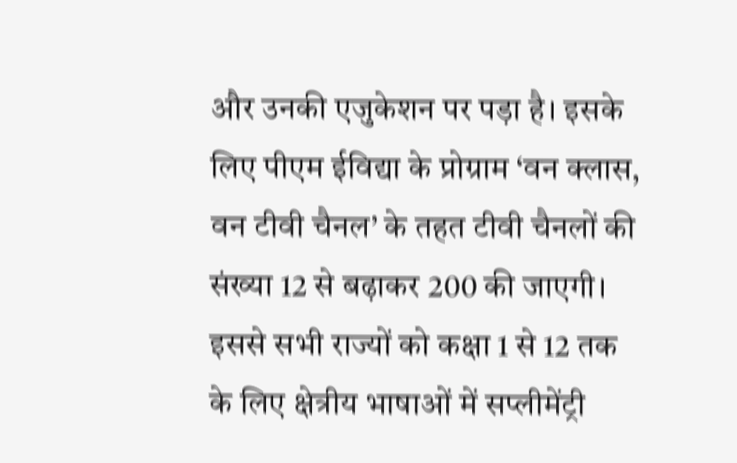और उनकी एजुकेशन पर पड़ा है। इसके लिए पीएम ईविद्या के प्रोग्राम ‘वन क्लास, वन टीवी चैनल’ के तहत टीवी चैनलों की संख्या 12 से बढ़ाकर 200 की जाएगी। इससे सभी राज्यों को कक्षा 1 से 12 तक के लिए क्षेत्रीय भाषाओं में सप्लीमेंट्री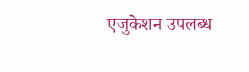एजुकेशन उपलब्ध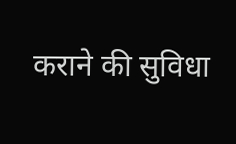कराने की सुविधा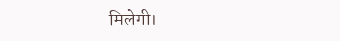मिलेगी।